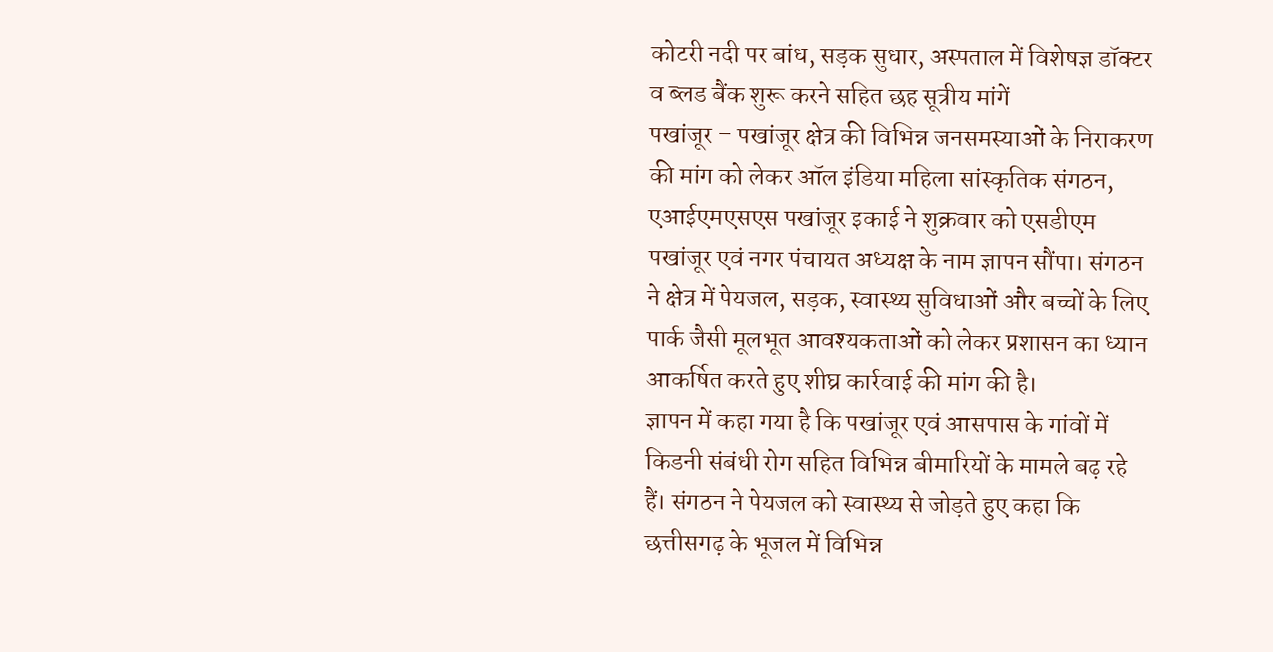कोटरी नदी पर बांध, सड़क सुधार, अस्पताल में विशेषज्ञ डॉक्टर व ब्लड बैंक शुरू करने सहित छह सूत्रीय मांगें
पखांजूर – पखांजूर क्षेत्र की विभिन्न जनसमस्याओं के निराकरण की मांग को लेकर ऑल इंडिया महिला सांस्कृतिक संगठन, एआईएमएसएस पखांजूर इकाई ने शुक्रवार को एसडीएम पखांजूर एवं नगर पंचायत अध्यक्ष के नाम ज्ञापन सौंपा। संगठन ने क्षेत्र में पेयजल, सड़क, स्वास्थ्य सुविधाओं और बच्चों के लिए पार्क जैसी मूलभूत आवश्यकताओं को लेकर प्रशासन का ध्यान आकर्षित करते हुए शीघ्र कार्रवाई की मांग की है।
ज्ञापन में कहा गया है कि पखांजूर एवं आसपास के गांवों में किडनी संबंधी रोग सहित विभिन्न बीमारियों के मामले बढ़ रहे हैं। संगठन ने पेयजल को स्वास्थ्य से जोड़ते हुए कहा कि छत्तीसगढ़ के भूजल में विभिन्न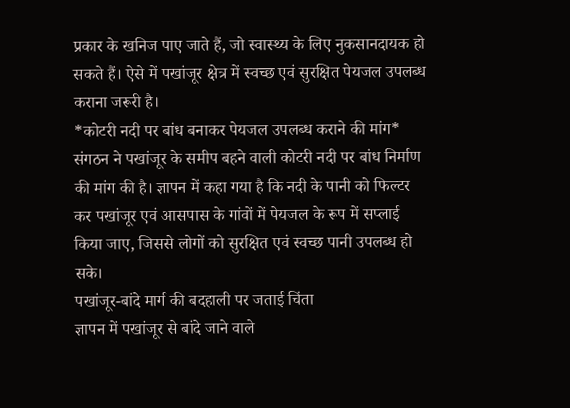प्रकार के खनिज पाए जाते हैं, जो स्वास्थ्य के लिए नुकसानदायक हो सकते हैं। ऐसे में पखांजूर क्षेत्र में स्वच्छ एवं सुरक्षित पेयजल उपलब्ध कराना जरूरी है।
*कोटरी नदी पर बांध बनाकर पेयजल उपलब्ध कराने की मांग*
संगठन ने पखांजूर के समीप बहने वाली कोटरी नदी पर बांध निर्माण की मांग की है। ज्ञापन में कहा गया है कि नदी के पानी को फिल्टर कर पखांजूर एवं आसपास के गांवों में पेयजल के रूप में सप्लाई किया जाए, जिससे लोगों को सुरक्षित एवं स्वच्छ पानी उपलब्ध हो सके।
पखांजूर-बांदे मार्ग की बदहाली पर जताई चिंता
ज्ञापन में पखांजूर से बांदे जाने वाले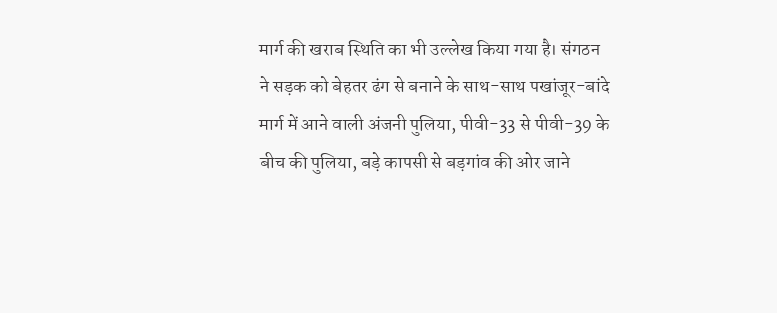मार्ग की खराब स्थिति का भी उल्लेख किया गया है। संगठन ने सड़क को बेहतर ढंग से बनाने के साथ-साथ पखांजूर-बांदे मार्ग में आने वाली अंजनी पुलिया, पीवी-33 से पीवी-39 के बीच की पुलिया, बड़े कापसी से बड़गांव की ओर जाने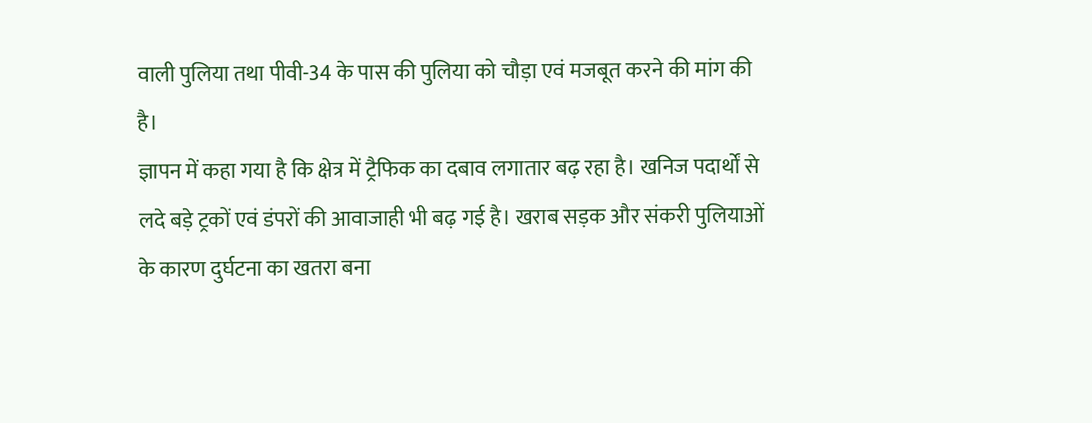वाली पुलिया तथा पीवी-34 के पास की पुलिया को चौड़ा एवं मजबूत करने की मांग की है।
ज्ञापन में कहा गया है कि क्षेत्र में ट्रैफिक का दबाव लगातार बढ़ रहा है। खनिज पदार्थों से लदे बड़े ट्रकों एवं डंपरों की आवाजाही भी बढ़ गई है। खराब सड़क और संकरी पुलियाओं के कारण दुर्घटना का खतरा बना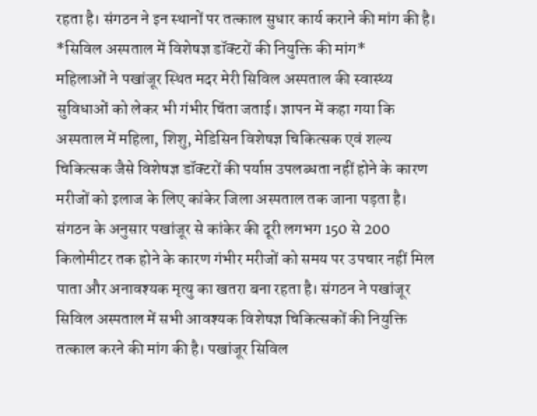रहता है। संगठन ने इन स्थानों पर तत्काल सुधार कार्य कराने की मांग की है।
*सिविल अस्पताल में विशेषज्ञ डॉक्टरों की नियुक्ति की मांग*
महिलाओं ने पखांजूर स्थित मदर मेरी सिविल अस्पताल की स्वास्थ्य सुविधाओं को लेकर भी गंभीर चिंता जताई। ज्ञापन में कहा गया कि अस्पताल में महिला, शिशु, मेडिसिन विशेषज्ञ चिकित्सक एवं शल्य चिकित्सक जैसे विशेषज्ञ डॉक्टरों की पर्याप्त उपलब्धता नहीं होने के कारण मरीजों को इलाज के लिए कांकेर जिला अस्पताल तक जाना पड़ता है।
संगठन के अनुसार पखांजूर से कांकेर की दूरी लगभग 150 से 200 किलोमीटर तक होने के कारण गंभीर मरीजों को समय पर उपचार नहीं मिल पाता और अनावश्यक मृत्यु का खतरा बना रहता है। संगठन ने पखांजूर सिविल अस्पताल में सभी आवश्यक विशेषज्ञ चिकित्सकों की नियुक्ति तत्काल करने की मांग की है। पखांजूर सिविल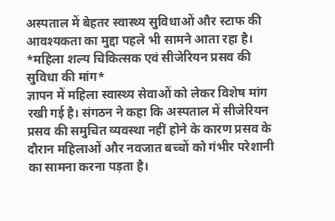अस्पताल में बेहतर स्वास्थ्य सुविधाओं और स्टाफ की आवश्यकता का मुद्दा पहले भी सामने आता रहा है।
*महिला शल्य चिकित्सक एवं सीजेरियन प्रसव की सुविधा की मांग*
ज्ञापन में महिला स्वास्थ्य सेवाओं को लेकर विशेष मांग रखी गई है। संगठन ने कहा कि अस्पताल में सीजेरियन प्रसव की समुचित व्यवस्था नहीं होने के कारण प्रसव के दौरान महिलाओं और नवजात बच्चों को गंभीर परेशानी का सामना करना पड़ता है।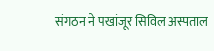संगठन ने पखांजूर सिविल अस्पताल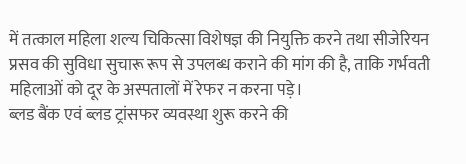में तत्काल महिला शल्य चिकित्सा विशेषज्ञ की नियुक्ति करने तथा सीजेरियन प्रसव की सुविधा सुचारू रूप से उपलब्ध कराने की मांग की है, ताकि गर्भवती महिलाओं को दूर के अस्पतालों में रेफर न करना पड़े।
ब्लड बैंक एवं ब्लड ट्रांसफर व्यवस्था शुरू करने की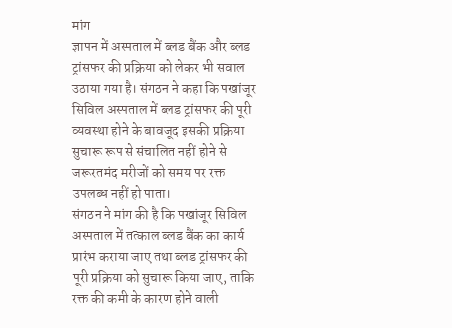मांग
ज्ञापन में अस्पताल में ब्लड बैंक और ब्लड ट्रांसफर की प्रक्रिया को लेकर भी सवाल उठाया गया है। संगठन ने कहा कि पखांजूर सिविल अस्पताल में ब्लड ट्रांसफर की पूरी व्यवस्था होने के बावजूद इसकी प्रक्रिया सुचारू रूप से संचालित नहीं होने से जरूरतमंद मरीजों को समय पर रक्त उपलब्ध नहीं हो पाता।
संगठन ने मांग की है कि पखांजूर सिविल अस्पताल में तत्काल ब्लड बैंक का कार्य प्रारंभ कराया जाए तथा ब्लड ट्रांसफर की पूरी प्रक्रिया को सुचारू किया जाए, ताकि रक्त की कमी के कारण होने वाली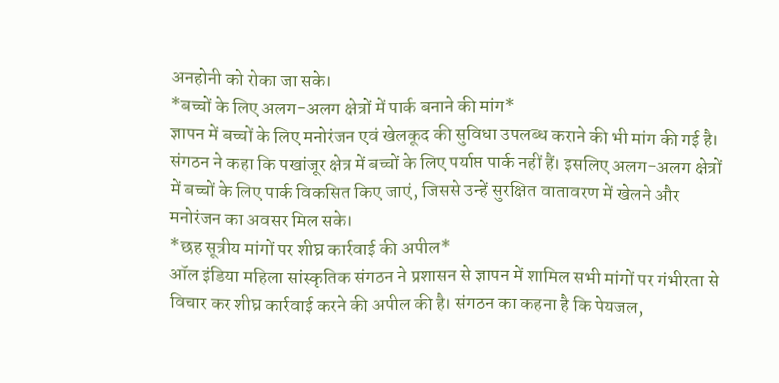अनहोनी को रोका जा सके।
*बच्चों के लिए अलग-अलग क्षेत्रों में पार्क बनाने की मांग*
ज्ञापन में बच्चों के लिए मनोरंजन एवं खेलकूद की सुविधा उपलब्ध कराने की भी मांग की गई है। संगठन ने कहा कि पखांजूर क्षेत्र में बच्चों के लिए पर्याप्त पार्क नहीं हैं। इसलिए अलग-अलग क्षेत्रों में बच्चों के लिए पार्क विकसित किए जाएं, जिससे उन्हें सुरक्षित वातावरण में खेलने और मनोरंजन का अवसर मिल सके।
*छह सूत्रीय मांगों पर शीघ्र कार्रवाई की अपील*
ऑल इंडिया महिला सांस्कृतिक संगठन ने प्रशासन से ज्ञापन में शामिल सभी मांगों पर गंभीरता से विचार कर शीघ्र कार्रवाई करने की अपील की है। संगठन का कहना है कि पेयजल,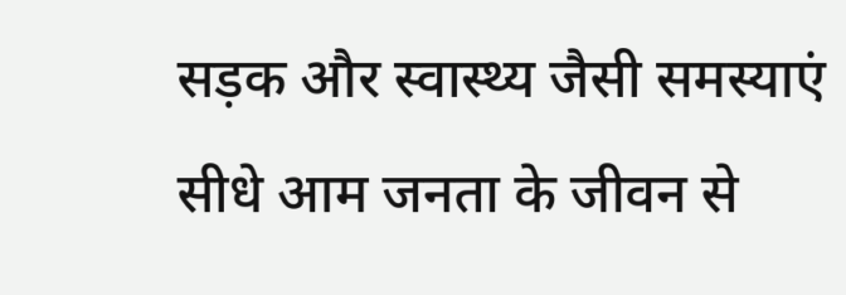सड़क और स्वास्थ्य जैसी समस्याएं सीधे आम जनता के जीवन से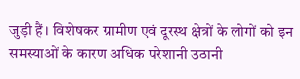जुड़ी हैं। विशेषकर ग्रामीण एवं दूरस्थ क्षेत्रों के लोगों को इन समस्याओं के कारण अधिक परेशानी उठानी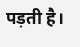पड़ती है।